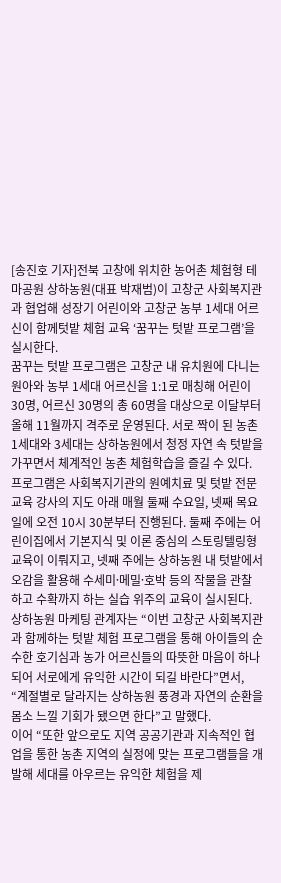[송진호 기자]전북 고창에 위치한 농어촌 체험형 테마공원 상하농원(대표 박재범)이 고창군 사회복지관과 협업해 성장기 어린이와 고창군 농부 1세대 어르신이 함께텃밭 체험 교육 ‘꿈꾸는 텃밭 프로그램’을 실시한다.
꿈꾸는 텃밭 프로그램은 고창군 내 유치원에 다니는 원아와 농부 1세대 어르신을 1:1로 매칭해 어린이 30명, 어르신 30명의 총 60명을 대상으로 이달부터 올해 11월까지 격주로 운영된다. 서로 짝이 된 농촌 1세대와 3세대는 상하농원에서 청정 자연 속 텃밭을 가꾸면서 체계적인 농촌 체험학습을 즐길 수 있다.
프로그램은 사회복지기관의 원예치료 및 텃밭 전문 교육 강사의 지도 아래 매월 둘째 수요일, 넷째 목요일에 오전 10시 30분부터 진행된다. 둘째 주에는 어린이집에서 기본지식 및 이론 중심의 스토링텔링형 교육이 이뤄지고, 넷째 주에는 상하농원 내 텃밭에서 오감을 활용해 수세미메〮밀호〮박 등의 작물을 관찰하고 수확까지 하는 실습 위주의 교육이 실시된다.
상하농원 마케팅 관계자는 “이번 고창군 사회복지관과 함께하는 텃밭 체험 프로그램을 통해 아이들의 순수한 호기심과 농가 어르신들의 따뜻한 마음이 하나 되어 서로에게 유익한 시간이 되길 바란다”면서, “계절별로 달라지는 상하농원 풍경과 자연의 순환을 몸소 느낄 기회가 됐으면 한다”고 말했다.
이어 “또한 앞으로도 지역 공공기관과 지속적인 협업을 통한 농촌 지역의 실정에 맞는 프로그램들을 개발해 세대를 아우르는 유익한 체험을 제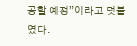공할 예정”이라고 덧붙였다.